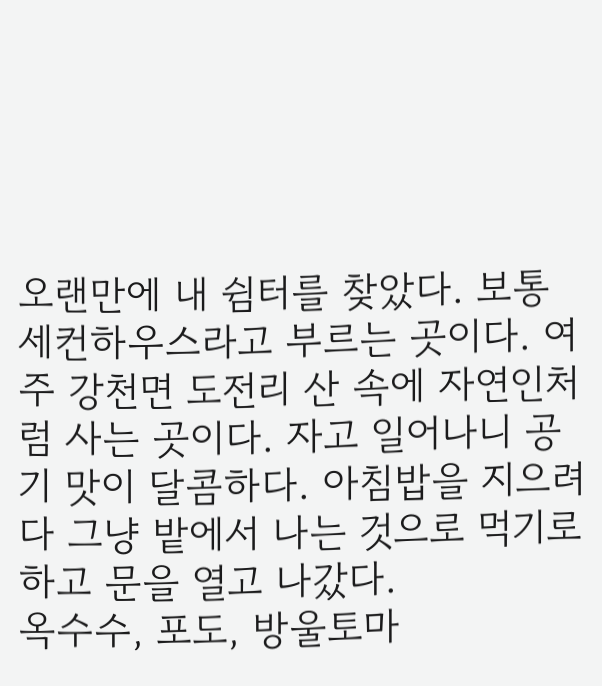오랜만에 내 쉼터를 찾았다. 보통 세컨하우스라고 부르는 곳이다. 여주 강천면 도전리 산 속에 자연인처럼 사는 곳이다. 자고 일어나니 공기 맛이 달콤하다. 아침밥을 지으려다 그냥 밭에서 나는 것으로 먹기로 하고 문을 열고 나갔다.
옥수수, 포도, 방울토마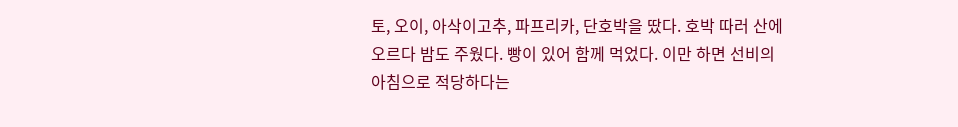토, 오이, 아삭이고추, 파프리카, 단호박을 땄다. 호박 따러 산에 오르다 밤도 주웠다. 빵이 있어 함께 먹었다. 이만 하면 선비의 아침으로 적당하다는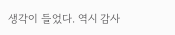생각이 들었다. 역시 감사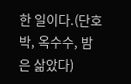한 일이다.(단호박, 옥수수, 밤은 삶았다)